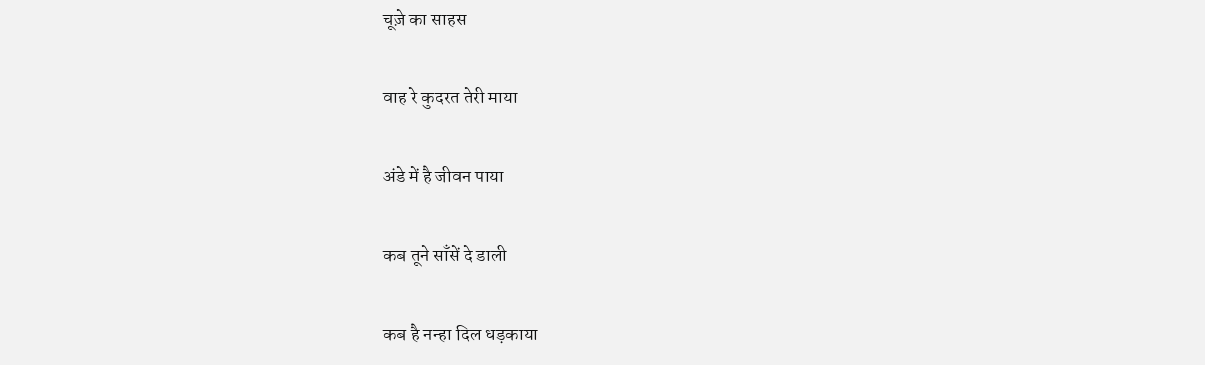चूज़े का साहस

वाह रे कुदरत तेरी माया

अंडे में है जीवन पाया

कब तूने साँसें दे डाली

कब है नन्हा दिल धड़काया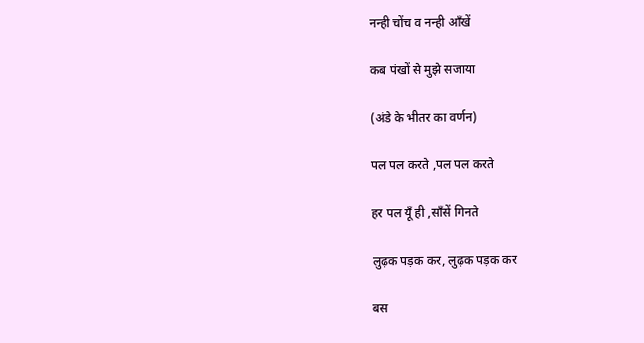नन्ही चोंच व नन्ही आँखें

कब पंखों से मुझे सजाया

(अंडे के भीतर का वर्णन)

पल पल करते ,पल पल करते

हर पल यूँ ही ,साँसें गिनते

लुढ़क पड़क कर, लुढ़क पड़क कर

बस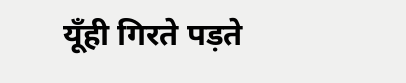यूँही गिरते पड़ते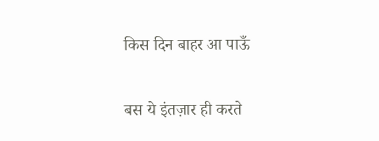किस दिन बाहर आ पाऊँ

बस ये इंतज़ार ही करते